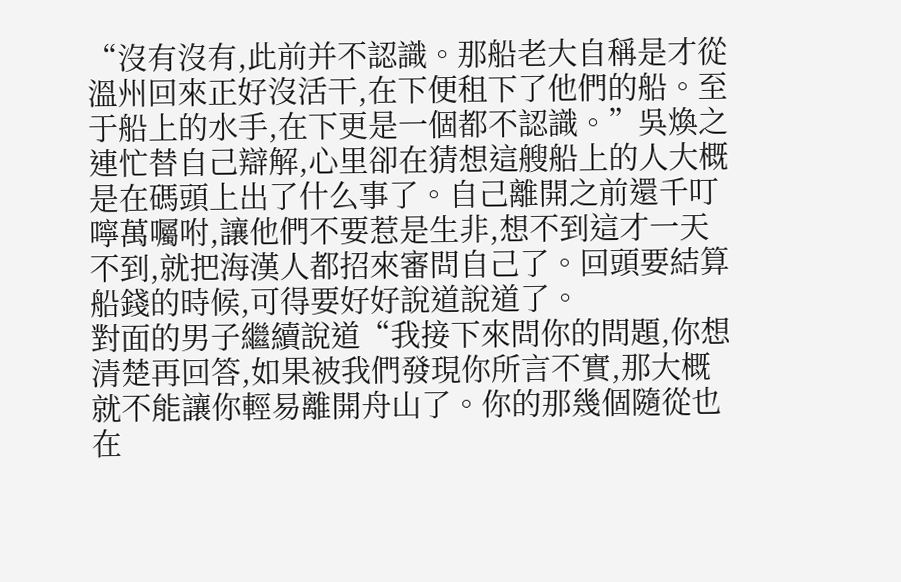“沒有沒有,此前并不認識。那船老大自稱是才從溫州回來正好沒活干,在下便租下了他們的船。至于船上的水手,在下更是一個都不認識。”吳煥之連忙替自己辯解,心里卻在猜想這艘船上的人大概是在碼頭上出了什么事了。自己離開之前還千叮嚀萬囑咐,讓他們不要惹是生非,想不到這才一天不到,就把海漢人都招來審問自己了。回頭要結算船錢的時候,可得要好好說道說道了。
對面的男子繼續說道“我接下來問你的問題,你想清楚再回答,如果被我們發現你所言不實,那大概就不能讓你輕易離開舟山了。你的那幾個隨從也在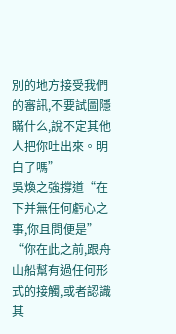別的地方接受我們的審訊,不要試圖隱瞞什么,說不定其他人把你吐出來。明白了嗎”
吳煥之強撐道“在下并無任何虧心之事,你且問便是”
“你在此之前,跟舟山船幫有過任何形式的接觸,或者認識其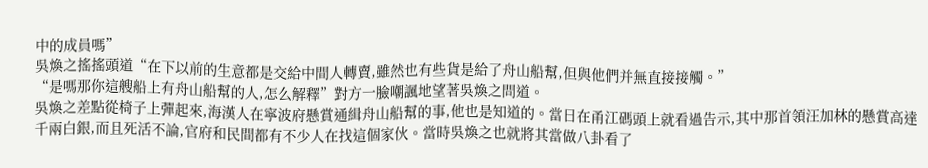中的成員嗎”
吳煥之搖搖頭道“在下以前的生意都是交給中間人轉賣,雖然也有些貨是給了舟山船幫,但與他們并無直接接觸。”
“是嗎那你這艘船上有舟山船幫的人,怎么解釋”對方一臉嘲諷地望著吳煥之問道。
吳煥之差點從椅子上彈起來,海漢人在寧波府懸賞通緝舟山船幫的事,他也是知道的。當日在甬江碼頭上就看過告示,其中那首領汪加林的懸賞高達千兩白銀,而且死活不論,官府和民間都有不少人在找這個家伙。當時吳煥之也就將其當做八卦看了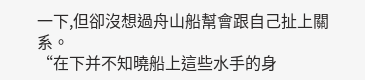一下,但卻沒想過舟山船幫會跟自己扯上關系。
“在下并不知曉船上這些水手的身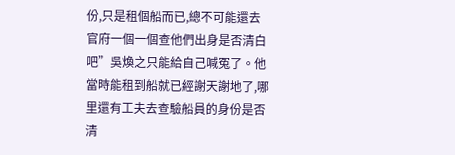份,只是租個船而已,總不可能還去官府一個一個查他們出身是否清白吧”吳煥之只能給自己喊冤了。他當時能租到船就已經謝天謝地了,哪里還有工夫去查驗船員的身份是否清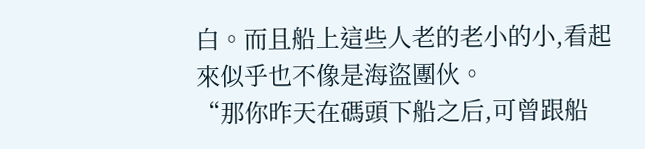白。而且船上這些人老的老小的小,看起來似乎也不像是海盜團伙。
“那你昨天在碼頭下船之后,可曾跟船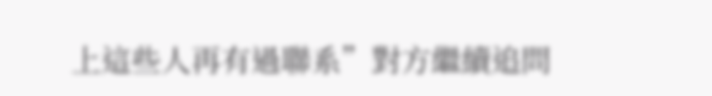上這些人再有過聯系”對方繼續追問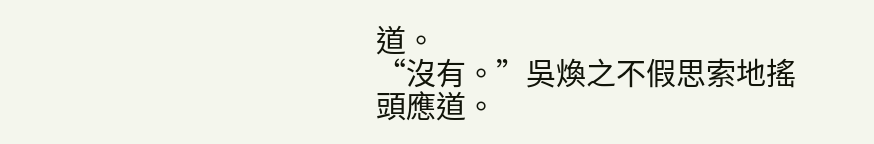道。
“沒有。”吳煥之不假思索地搖頭應道。